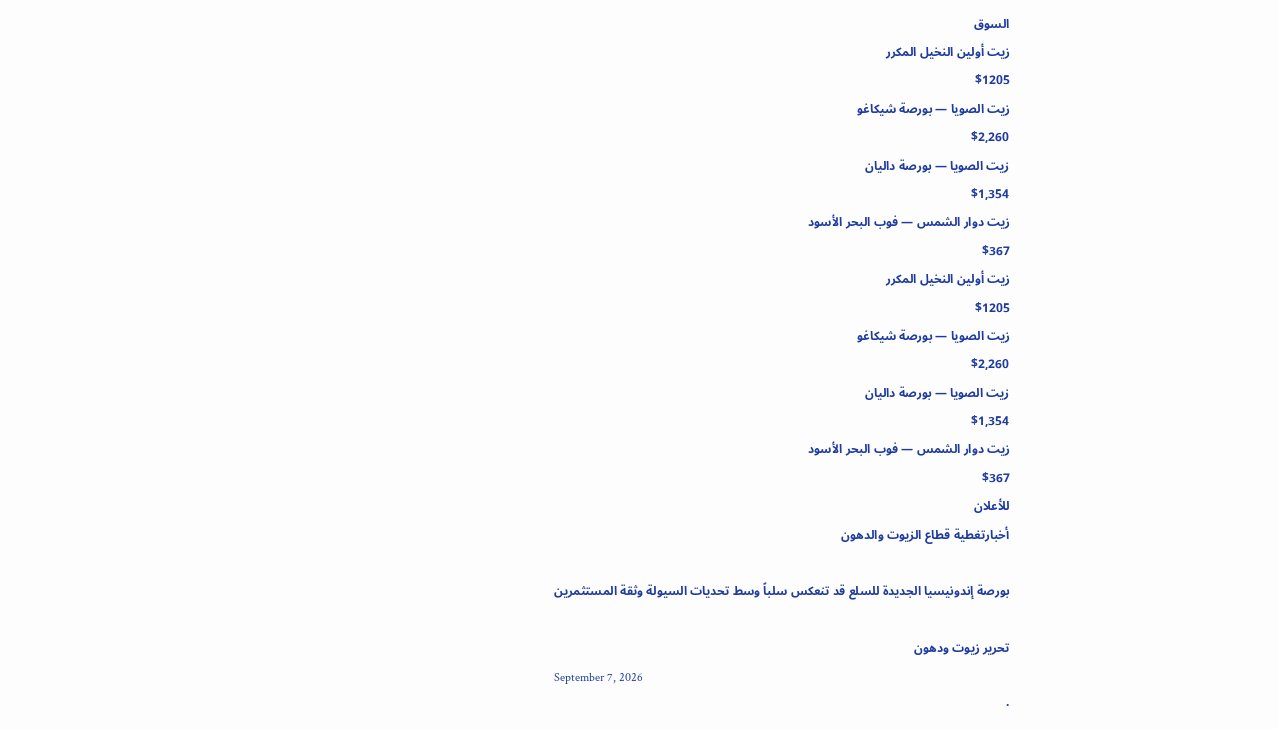السوق
زيت أولين النخيل المكرر
$1205
زيت الصويا — بورصة شيكاغو
$2,260
زيت الصويا — بورصة داليان
$1,354
زيت دوار الشمس — فوب البحر الأسود
$367
زيت أولين النخيل المكرر
$1205
زيت الصويا — بورصة شيكاغو
$2,260
زيت الصويا — بورصة داليان
$1,354
زيت دوار الشمس — فوب البحر الأسود
$367
للأعلان
أخبارتغطية قطاع الزيوت والدهون

بورصة إندونيسيا الجديدة للسلع قد تنعكس سلباً وسط تحديات السيولة وثقة المستثمرين

تحرير زيوت ودهون
September 7, 2026
·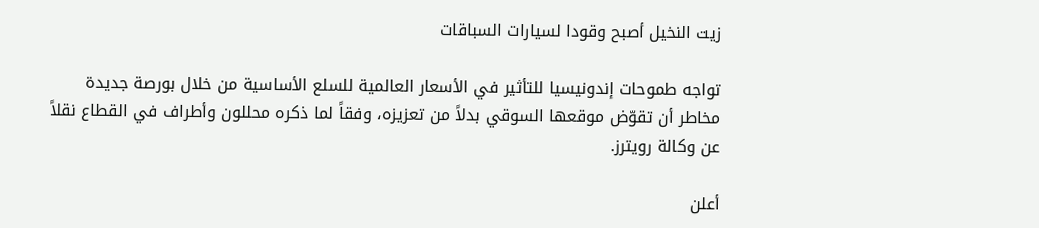زيت النخيل أصبح وقودا لسيارات السباقات

تواجه طموحات إندونيسيا للتأثير في الأسعار العالمية للسلع الأساسية من خلال بورصة جديدة مخاطر أن تقوّض موقعها السوقي بدلاً من تعزيزه، وفقاً لما ذكره محللون وأطراف في القطاع نقلاً عن وكالة رويترز.

أعلن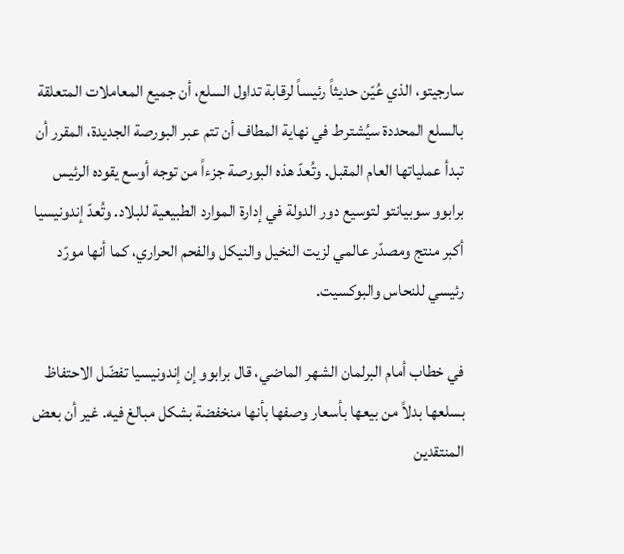سارجيتو، الذي عُيّن حديثاً رئيساً لرقابة تداول السلع، أن جميع المعاملات المتعلقة بالسلع المحددة سيُشترط في نهاية المطاف أن تتم عبر البورصة الجديدة، المقرر أن تبدأ عملياتها العام المقبل. وتُعدّ هذه البورصة جزءاً من توجه أوسع يقوده الرئيس برابوو سوبيانتو لتوسيع دور الدولة في إدارة الموارد الطبيعية للبلاد. وتُعدّ إندونيسيا أكبر منتج ومصدّر عالمي لزيت النخيل والنيكل والفحم الحراري، كما أنها مورّد رئيسي للنحاس والبوكسيت.

في خطاب أمام البرلمان الشهر الماضي، قال برابوو إن إندونيسيا تفضّل الاحتفاظ بسلعها بدلاً من بيعها بأسعار وصفها بأنها منخفضة بشكل مبالغ فيه. غير أن بعض المنتقدين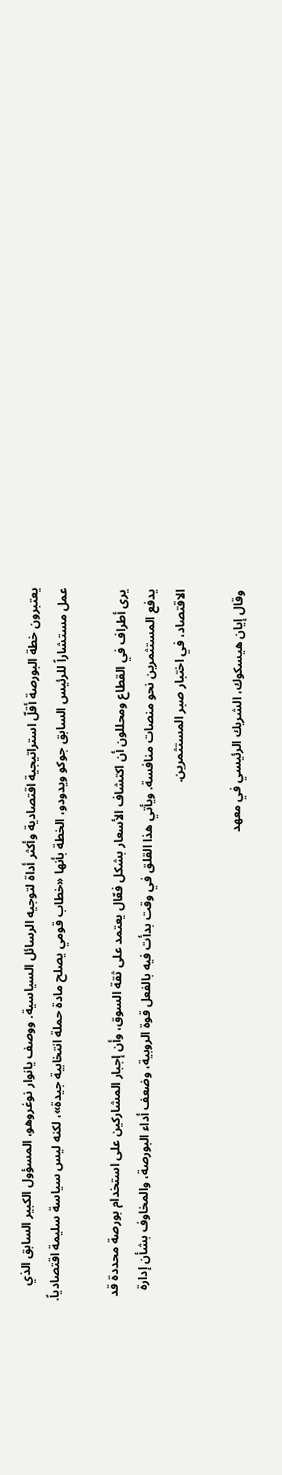يعتبرون خطة البورصة أقلّ استراتيجية اقتصادية وأكثر أداة لتوجيه الرسائل السياسية. ووصف يانوار نوغروهو، المسؤول الكبير السابق الذي عمل مستشاراً للرئيس السابق جوكو ويدودو، الخطة بأنها «خطاب قومي يصلح مادة حملة انتخابية جيدة»، لكنه ليس سياسة سليمة اقتصادياً.

يرى أطراف في القطاع ومحللون أن اكتشاف الأسعار بشكل فعّال يعتمد على ثقة السوق، وأن إجبار المشاركين على استخدام بورصة محددة قد يدفع المستثمرين نحو منصات منافسة. ويأتي هذا القلق في وقت بدأت فيه بالفعل قوة الروبية، وضعف أداء البورصة، والمخاوف بشأن إدارة الاقتصاد، في اختبار صبر المستثمرين.

وقال إيان هيسكوك، الشريك الرئيسي في معهد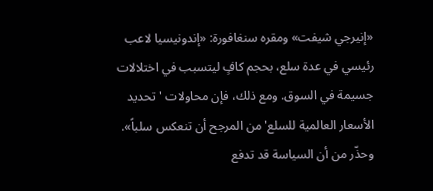«إنيرجي شيفت» ومقره سنغافورة: «إندونيسيا لاعب رئيسي في عدة سلع، بحجم كافٍ ليتسبب في اختلالات جسيمة في السوق. ومع ذلك، فإن محاولات 'تحديد الأسعار العالمية للسلع' من المرجح أن تنعكس سلباً». وحذّر من أن السياسة قد تدفع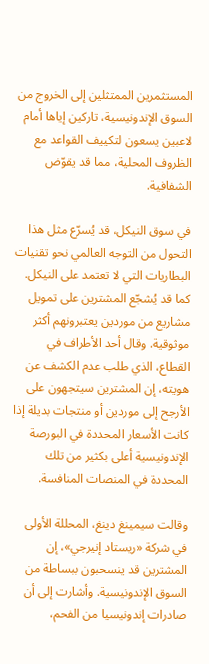المستثمرين الممتثلين إلى الخروج من السوق الإندونيسية، تاركين إياها أمام لاعبين يسعون لتكييف القواعد مع الظروف المحلية، مما قد يقوّض الشفافية.

في سوق النيكل، قد يُسرّع مثل هذا التحول من التوجه العالمي نحو تقنيات البطاريات التي لا تعتمد على النيكل. كما قد يُشجّع المشترين على تمويل مشاريع من موردين يعتبرونهم أكثر موثوقية. وقال أحد الأطراف في القطاع، الذي طلب عدم الكشف عن هويته، إن المشترين سيتجهون على الأرجح إلى موردين أو منتجات بديلة إذا كانت الأسعار المحددة في البورصة الإندونيسية أعلى بكثير من تلك المحددة في المنصات المنافسة.

وقالت سيمينغ دينغ، المحللة الأولى في شركة «ريستاد إنيرجي»، إن المشترين قد ينسحبون ببساطة من السوق الإندونيسية. وأشارت إلى أن صادرات إندونيسيا من الفحم،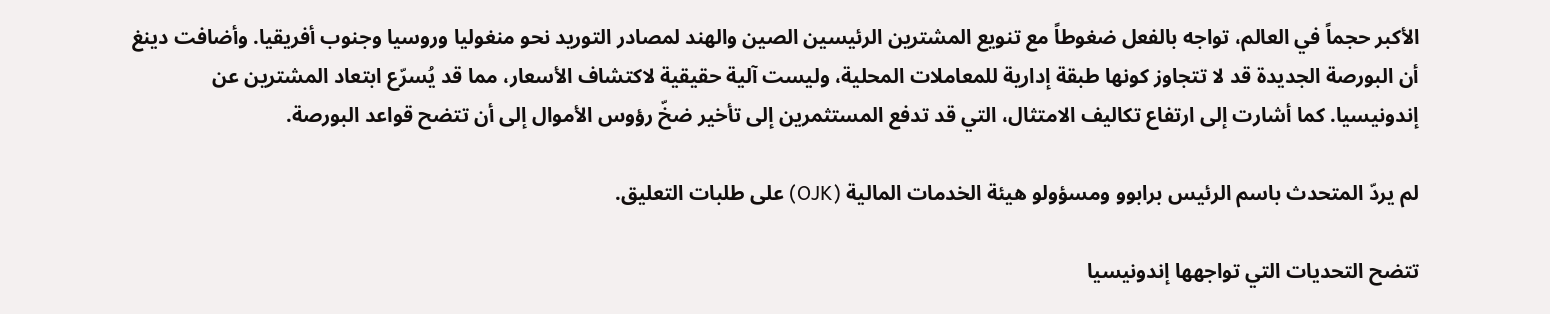الأكبر حجماً في العالم، تواجه بالفعل ضغوطاً مع تنويع المشترين الرئيسين الصين والهند لمصادر التوريد نحو منغوليا وروسيا وجنوب أفريقيا. وأضافت دينغ أن البورصة الجديدة قد لا تتجاوز كونها طبقة إدارية للمعاملات المحلية، وليست آلية حقيقية لاكتشاف الأسعار، مما قد يُسرّع ابتعاد المشترين عن إندونيسيا. كما أشارت إلى ارتفاع تكاليف الامتثال، التي قد تدفع المستثمرين إلى تأخير ضخّ رؤوس الأموال إلى أن تتضح قواعد البورصة.

لم يردّ المتحدث باسم الرئيس برابوو ومسؤولو هيئة الخدمات المالية (OJK) على طلبات التعليق.

تتضح التحديات التي تواجهها إندونيسيا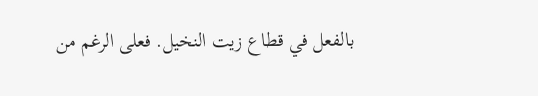بالفعل في قطاع زيت النخيل. فعلى الرغم من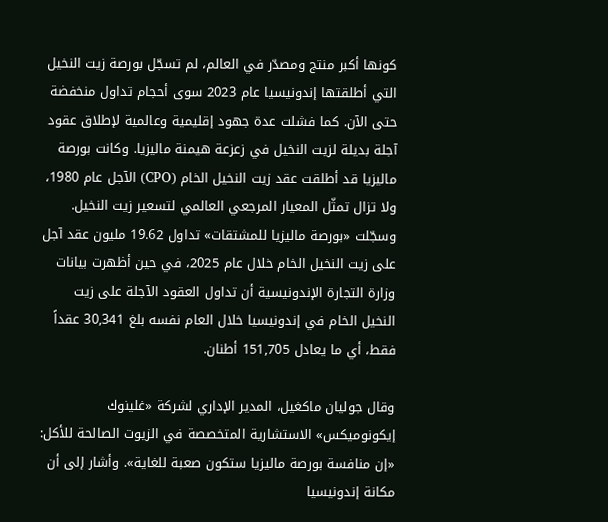كونها أكبر منتج ومصدّر في العالم، لم تسجّل بورصة زيت النخيل التي أطلقتها إندونيسيا عام 2023 سوى أحجام تداول منخفضة حتى الآن. كما فشلت عدة جهود إقليمية وعالمية لإطلاق عقود آجلة بديلة لزيت النخيل في زعزعة هيمنة ماليزيا. وكانت بورصة ماليزيا قد أطلقت عقد زيت النخيل الخام (CPO) الآجل عام 1980، ولا تزال تمثّل المعيار المرجعي العالمي لتسعير زيت النخيل. وسجّلت «بورصة ماليزيا للمشتقات» تداول 19.62 مليون عقد آجل على زيت النخيل الخام خلال عام 2025، في حين أظهرت بيانات وزارة التجارة الإندونيسية أن تداول العقود الآجلة على زيت النخيل الخام في إندونيسيا خلال العام نفسه بلغ 30,341 عقداً فقط، أي ما يعادل 151,705 أطنان.

وقال جوليان ماكغيل، المدير الإداري لشركة «غلينوك إيكونوميكس» الاستشارية المتخصصة في الزيوت الصالحة للأكل: «إن منافسة بورصة ماليزيا ستكون صعبة للغاية». وأشار إلى أن مكانة إندونيسيا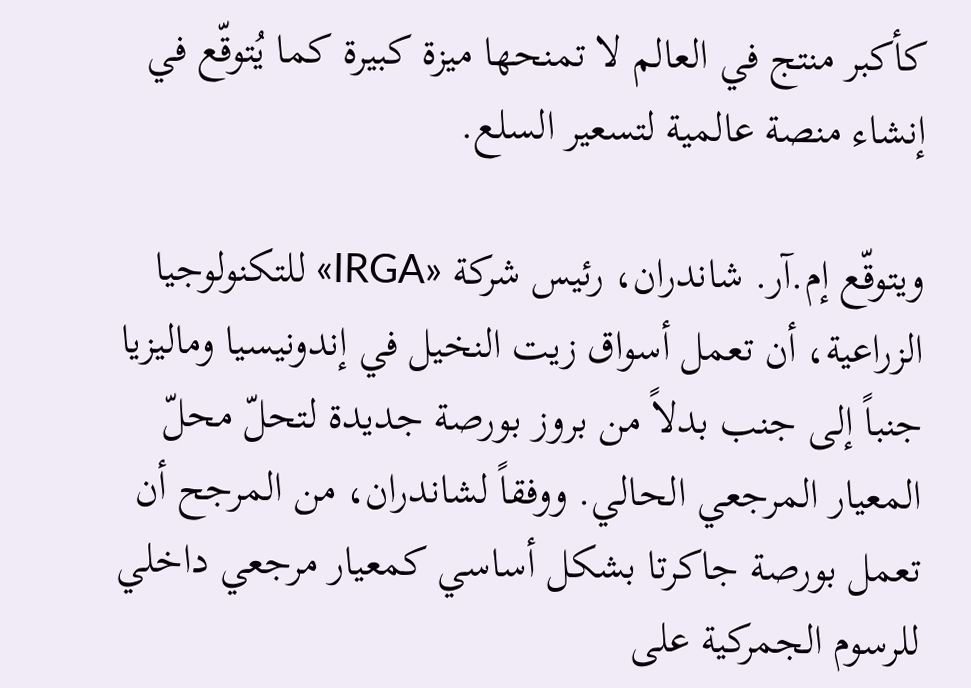كأكبر منتج في العالم لا تمنحها ميزة كبيرة كما يُتوقّع في إنشاء منصة عالمية لتسعير السلع.

ويتوقّع إم.آر. شاندران، رئيس شركة «IRGA» للتكنولوجيا الزراعية، أن تعمل أسواق زيت النخيل في إندونيسيا وماليزيا جنباً إلى جنب بدلاً من بروز بورصة جديدة لتحلّ محلّ المعيار المرجعي الحالي. ووفقاً لشاندران، من المرجح أن تعمل بورصة جاكرتا بشكل أساسي كمعيار مرجعي داخلي للرسوم الجمركية على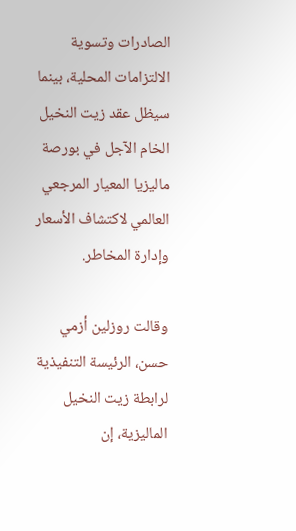الصادرات وتسوية الالتزامات المحلية، بينما سيظل عقد زيت النخيل الخام الآجل في بورصة ماليزيا المعيار المرجعي العالمي لاكتشاف الأسعار وإدارة المخاطر.

وقالت روزلين أزمي حسن، الرئيسة التنفيذية لرابطة زيت النخيل الماليزية، إن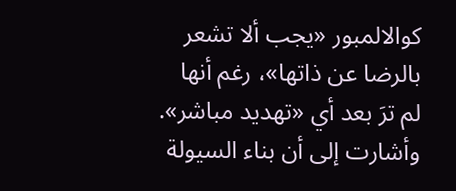كوالالمبور «يجب ألا تشعر بالرضا عن ذاتها»، رغم أنها لم ترَ بعد أي «تهديد مباشر». وأشارت إلى أن بناء السيولة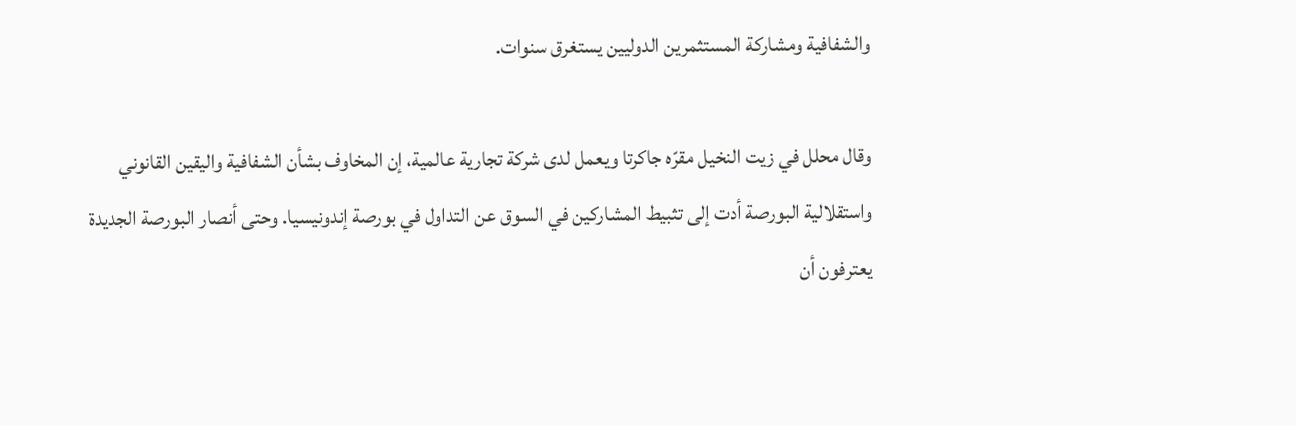والشفافية ومشاركة المستثمرين الدوليين يستغرق سنوات.

وقال محلل في زيت النخيل مقرّه جاكرتا ويعمل لدى شركة تجارية عالمية، إن المخاوف بشأن الشفافية واليقين القانوني واستقلالية البورصة أدت إلى تثبيط المشاركين في السوق عن التداول في بورصة إندونيسيا. وحتى أنصار البورصة الجديدة يعترفون أن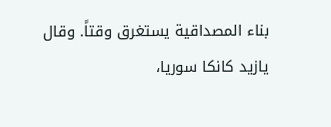بناء المصداقية يستغرق وقتاً. وقال يازيد كانكا سوريا،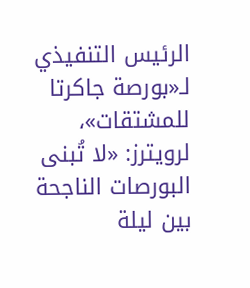الرئيس التنفيذي لـ«بورصة جاكرتا للمشتقات»، لرويترز: «لا تُبنى البورصات الناجحة بين ليلة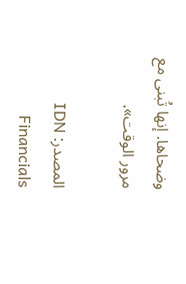وضحاها. إنها تُبنى مع مرور الوقت».

المصدر: IDN Financials